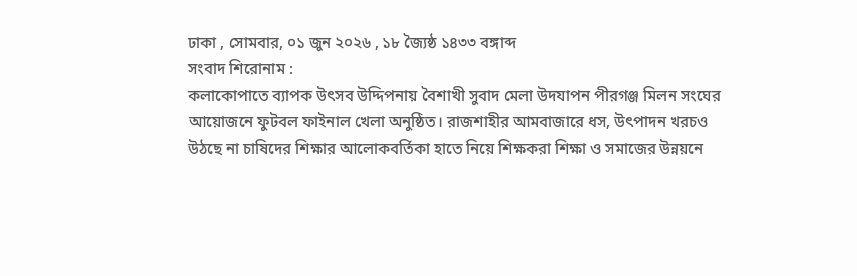ঢাকা , সোমবার, ০১ জুন ২০২৬ , ১৮ জ্যৈষ্ঠ ১৪৩৩ বঙ্গাব্দ
সংবাদ শিরোনাম :
কলাকোপাতে ব্যাপক উৎসব উদ্দিপনায় বৈশাখী সুবাদ মেলা উদযাপন পীরগঞ্জ মিলন সংঘের আয়োজনে ফুটবল ফাইনাল খেলা অনুষ্ঠিত। রাজশাহীর আমবাজারে ধস, উৎপাদন খরচও উঠছে না চাষিদের শিক্ষার আলোকবর্তিকা হাতে নিয়ে শিক্ষকরা শিক্ষা ও সমাজের উন্নয়নে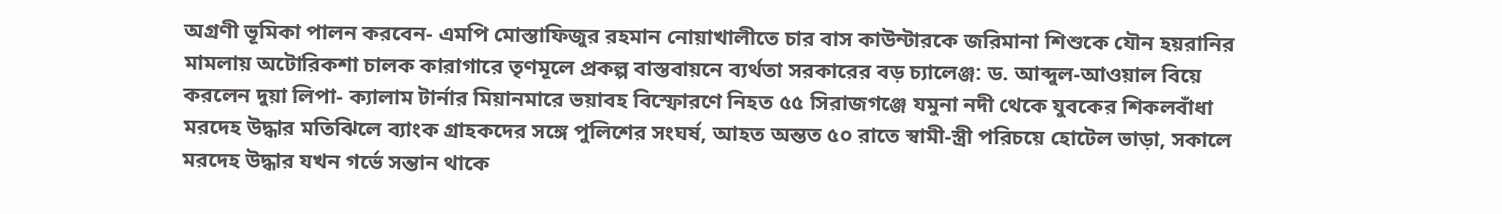অগ্রণী ভূমিকা পালন করবেন- এমপি মোস্তাফিজুর রহমান নোয়াখালীতে চার বাস কাউন্টারকে জরিমানা শিশুকে যৌন হয়রানির মামলায় অটোরিকশা চালক কারাগারে তৃণমূলে প্রকল্প বাস্তবায়নে ব্যর্থতা সরকারের বড় চ্যালেঞ্জ: ড. আব্দুল-আওয়াল বিয়ে করলেন দুয়া লিপা- ক্যালাম টার্নার মিয়ানমারে ভয়াবহ বিস্ফোরণে নিহত ৫৫ সিরাজগঞ্জে যমুনা নদী থেকে যুবকের শিকলবাঁধা মরদেহ উদ্ধার মতিঝিলে ব্যাংক গ্রাহকদের সঙ্গে পুলিশের সংঘর্ষ, আহত অন্তত ৫০ রাতে স্বামী-স্ত্রী পরিচয়ে হোটেল ভাড়া, সকালে মরদেহ উদ্ধার যখন গর্ভে সন্তান থাকে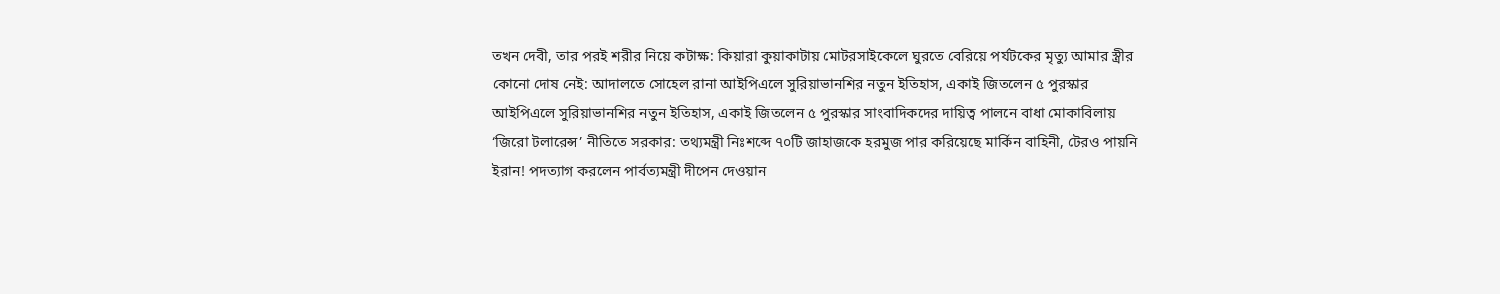তখন দেবী, তার পরই শরীর নিয়ে কটাক্ষ: কিয়ারা কুয়াকাটায় মোটরসাইকেলে ঘুরতে বেরিয়ে পর্যটকের মৃত্যু আমার স্ত্রীর কোনো দোষ নেই: আদালতে সোহেল রানা আইপিএলে সুরিয়াভানশির নতুন ইতিহাস, একাই জিতলেন ৫ পুরস্কার আইপিএলে সুরিয়াভানশির নতুন ইতিহাস, একাই জিতলেন ৫ পুরস্কার সাংবাদিকদের দায়িত্ব পালনে বাধা মোকাবিলায় ‘জিরো টলারেন্স’ নীতিতে সরকার: তথ্যমন্ত্রী নিঃশব্দে ৭০টি জাহাজকে হরমুজ পার করিয়েছে মার্কিন বাহিনী, টেরও পায়নি ইরান! পদত্যাগ করলেন পার্বত্যমন্ত্রী দীপেন দেওয়ান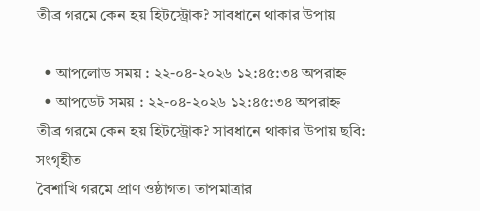তীব্র গরমে কেন হয় হিটস্ট্রোক? সাবধানে থাকার উপায়

  • আপলোড সময় : ২২-০৪-২০২৬ ১২:৪৫:৩৪ অপরাহ্ন
  • আপডেট সময় : ২২-০৪-২০২৬ ১২:৪৫:৩৪ অপরাহ্ন
তীব্র গরমে কেন হয় হিটস্ট্রোক? সাবধানে থাকার উপায় ছবি: সংগৃহীত
বৈশাখি গরমে প্রাণ ওষ্ঠাগত। তাপমাত্রার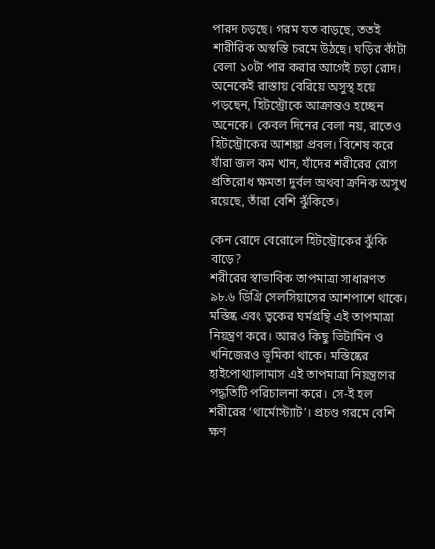পারদ চড়ছে। গরম যত বাড়ছে, ততই শারীরিক অস্বস্তি চরমে উঠছে। ঘড়ির কাঁটা বেলা ১০টা পার করার আগেই চড়া রোদ। অনেকেই রাস্তায় বেরিয়ে অসুস্থ হয়ে পড়ছেন, হিটস্ট্রোকে আক্রান্তও হচ্ছেন অনেকে। কেবল দিনের বেলা নয়, রাতেও হিটস্ট্রোকের আশঙ্কা প্রবল। বিশেষ করে যাঁরা জল কম খান, যাঁদের শরীরের রোগ প্রতিরোধ ক্ষমতা দুর্বল অথবা ক্রনিক অসুখ রয়েছে, তাঁরা বেশি ঝুঁকিতে।

কেন রোদে বেরোলে হিটস্ট্রোকের ঝুঁকি বাড়ে?
শরীরের স্বাভাবিক তাপমাত্রা সাধারণত ৯৮.৬ ডিগ্রি সেলসিয়াসের আশপাশে থাকে। মস্তিষ্ক এবং ত্বকের ঘর্মগ্রন্থি এই তাপমাত্রা নিয়ন্ত্রণ করে। আরও কিছু ভিটামিন ও খনিজেরও ভূমিকা থাকে। মস্তিষ্কের হাইপোথ্যালামাস এই তাপমাত্রা নিয়ন্ত্রণের পদ্ধতিটি পরিচালনা করে। সে-ই হল শরীরের ‘থার্মোস্ট্যাট’। প্রচণ্ড গরমে বেশি ক্ষণ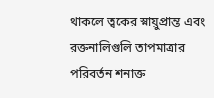থাকলে ত্বকের স্নায়ুপ্রান্ত এবং রক্তনালিগুলি তাপমাত্রার পরিবর্তন শনাক্ত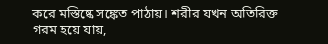করে মস্তিষ্কে সঙ্কেত পাঠায়। শরীর যখন অতিরিক্ত গরম হয়ে যায়,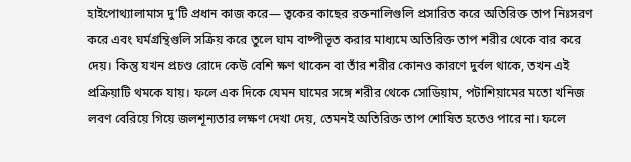হাইপোথ্যালামাস দু’টি প্রধান কাজ করে— ত্বকের কাছের রক্তনালিগুলি প্রসারিত করে অতিরিক্ত তাপ নিঃসরণ করে এবং ঘর্মগ্রন্থিগুলি সক্রিয় করে তুলে ঘাম বাষ্পীভূত করার মাধ্যমে অতিরিক্ত তাপ শরীর থেকে বার করে দেয়। কিন্তু যখন প্রচণ্ড রোদে কেউ বেশি ক্ষণ থাকেন বা তাঁর শরীর কোনও কারণে দুর্বল থাকে, তখন এই প্রক্রিয়াটি থমকে যায়। ফলে এক দিকে যেমন ঘামের সঙ্গে শরীর থেকে সোডিয়াম, পটাশিয়ামের মতো খনিজ লবণ বেরিয়ে গিয়ে জলশূন্যতার লক্ষণ দেখা দেয়, তেমনই অতিরিক্ত তাপ শোষিত হতেও পারে না। ফলে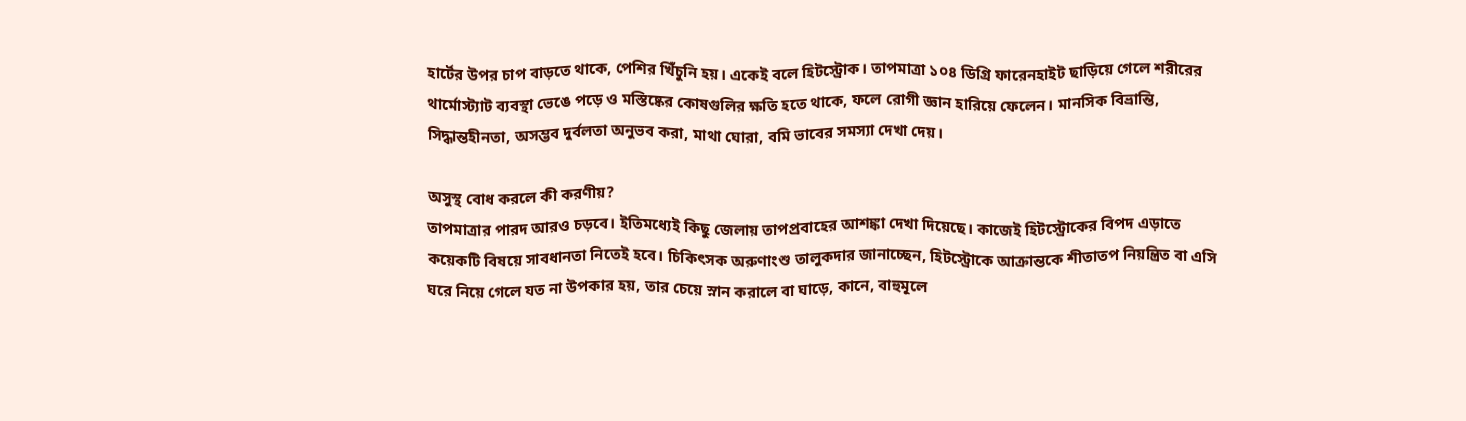হার্টের উপর চাপ বাড়তে থাকে, পেশির খিঁচুনি হয়। একেই বলে হিটস্ট্রোক। তাপমাত্রা ১০৪ ডিগ্রি ফারেনহাইট ছাড়িয়ে গেলে শরীরের থার্মোস্ট্যাট ব্যবস্থা ভেঙে পড়ে ও মস্তিষ্কের কোষগুলির ক্ষতি হতে থাকে, ফলে রোগী জ্ঞান হারিয়ে ফেলেন। মানসিক বিভ্রান্তি, সিদ্ধান্তহীনতা, অসম্ভব দুর্বলতা অনুভব করা, মাথা ঘোরা, বমি ভাবের সমস্যা দেখা দেয়।

অসুস্থ বোধ করলে কী করণীয়?
তাপমাত্রার পারদ আরও চড়বে। ইতিমধ্যেই কিছু জেলায় তাপপ্রবাহের আশঙ্কা দেখা দিয়েছে। কাজেই হিটস্ট্রোকের বিপদ এড়াতে কয়েকটি বিষয়ে সাবধানতা নিতেই হবে। চিকিৎসক অরুণাংশু তালুকদার জানাচ্ছেন, হিটস্ট্রোকে আক্রান্তকে শীতাতপ নিয়ন্ত্রিত বা এসি ঘরে নিয়ে গেলে যত না উপকার হয়, তার চেয়ে স্নান করালে বা ঘাড়ে, কানে, বাহুমূলে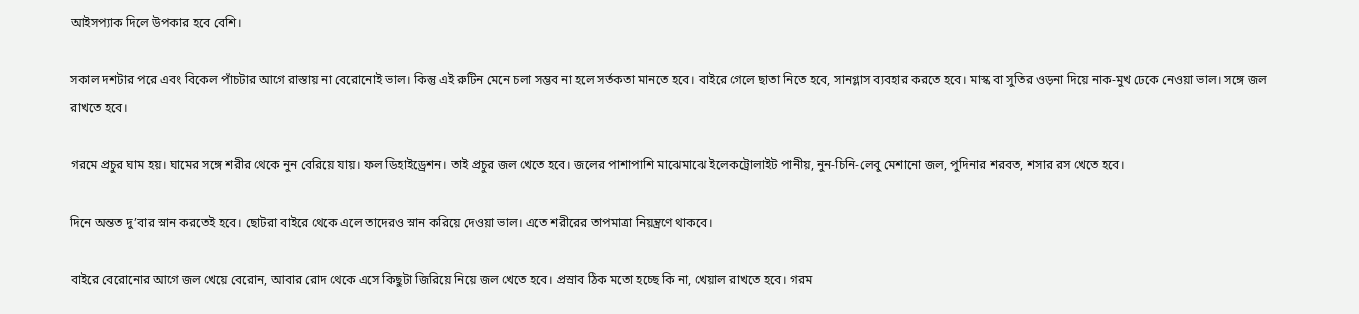আইসপ্যাক দিলে উপকার হবে বেশি।

সকাল দশটার পরে এবং বিকেল পাঁচটার আগে রাস্তায় না বেরোনোই ভাল। কিন্তু এই রুটিন মেনে চলা সম্ভব না হলে সর্তকতা মানতে হবে। বাইরে গেলে ছাতা নিতে হবে, সানগ্লাস ব্যবহার করতে হবে। মাস্ক বা সুতির ওড়না দিয়ে নাক-মুখ ঢেকে নেওয়া ভাল। সঙ্গে জল রাখতে হবে।

গরমে প্রচুর ঘাম হয়। ঘামের সঙ্গে শরীর থেকে নুন বেরিয়ে যায়। ফল ডিহাইড্রেশন। তাই প্রচুর জল খেতে হবে। জলের পাশাপাশি মাঝেমাঝে ইলেকট্রোলাইট পানীয়, নুন-চিনি-লেবু মেশানো জল, পুদিনার শরবত, শসার রস খেতে হবে।

দিনে অন্তত দু’বার স্নান করতেই হবে। ছোটরা বাইরে থেকে এলে তাদেরও স্নান করিয়ে দেওয়া ভাল। এতে শরীরের তাপমাত্রা নিয়ন্ত্রণে থাকবে।

বাইরে বেরোনোর আগে জল খেয়ে বেরোন, আবার রোদ থেকে এসে কিছুটা জিরিয়ে নিয়ে জল খেতে হবে। প্রস্রাব ঠিক মতো হচ্ছে কি না, খেয়াল রাখতে হবে। গরম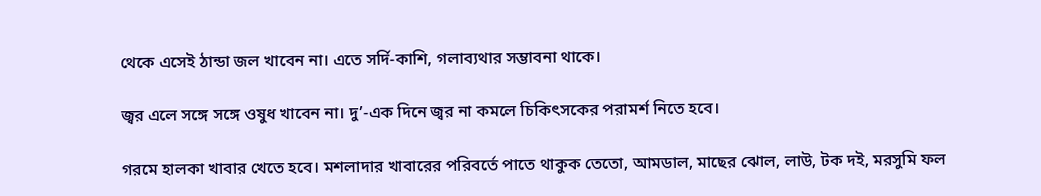থেকে এসেই ঠান্ডা জল খাবেন না। এতে সর্দি-কাশি, গলাব্যথার সম্ভাবনা থাকে।

জ্বর এলে সঙ্গে সঙ্গে ওষুধ খাবেন না। দু’-এক দিনে জ্বর না কমলে চিকিৎসকের পরামর্শ নিতে হবে।

গরমে হালকা খাবার খেতে হবে। মশলাদার খাবারের পরিবর্তে পাতে থাকুক তেতো, আমডাল, মাছের ঝোল, লাউ, টক দই, মরসুমি ফল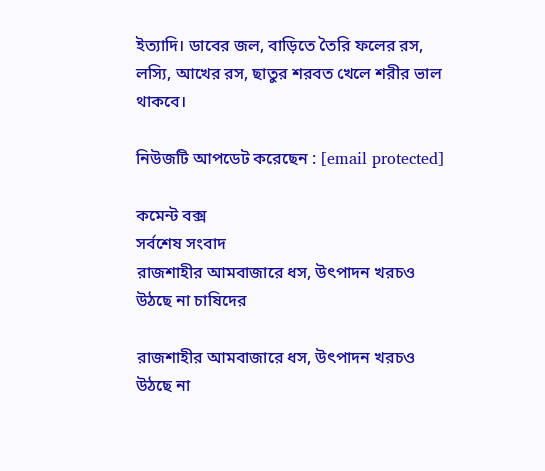ইত্যাদি। ডাবের জল, বাড়িতে তৈরি ফলের রস, লস্যি, আখের রস, ছাতুর শরবত খেলে শরীর ভাল থাকবে।

নিউজটি আপডেট করেছেন : [email protected]

কমেন্ট বক্স
সর্বশেষ সংবাদ
রাজশাহীর আমবাজারে ধস, উৎপাদন খরচও উঠছে না চাষিদের

রাজশাহীর আমবাজারে ধস, উৎপাদন খরচও উঠছে না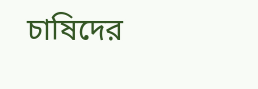চাষিদের